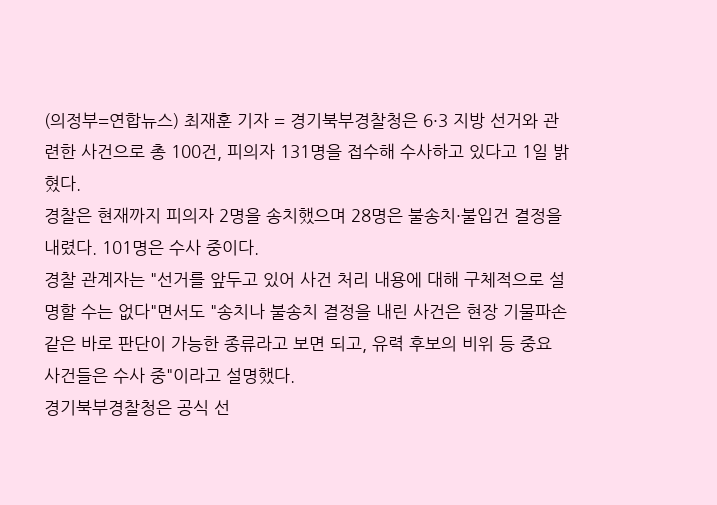(의정부=연합뉴스) 최재훈 기자 = 경기북부경찰청은 6·3 지방 선거와 관련한 사건으로 총 100건, 피의자 131명을 접수해 수사하고 있다고 1일 밝혔다.
경찰은 현재까지 피의자 2명을 송치했으며 28명은 불송치·불입건 결정을 내렸다. 101명은 수사 중이다.
경찰 관계자는 "선거를 앞두고 있어 사건 처리 내용에 대해 구체적으로 설명할 수는 없다"면서도 "송치나 불송치 결정을 내린 사건은 현장 기물파손 같은 바로 판단이 가능한 종류라고 보면 되고, 유력 후보의 비위 등 중요 사건들은 수사 중"이라고 설명했다.
경기북부경찰청은 공식 선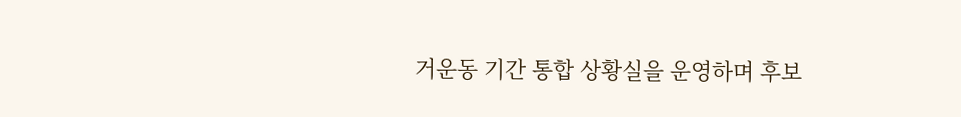거운동 기간 통합 상황실을 운영하며 후보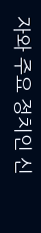자와 주요 정치인 신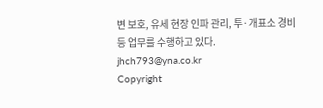변 보호, 유세 현장 인파 관리, 투·개표소 경비 등 업무를 수행하고 있다.
jhch793@yna.co.kr
Copyright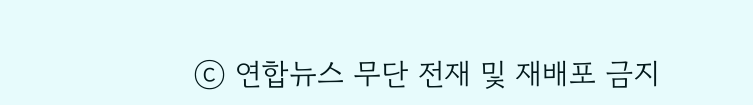ⓒ 연합뉴스 무단 전재 및 재배포 금지